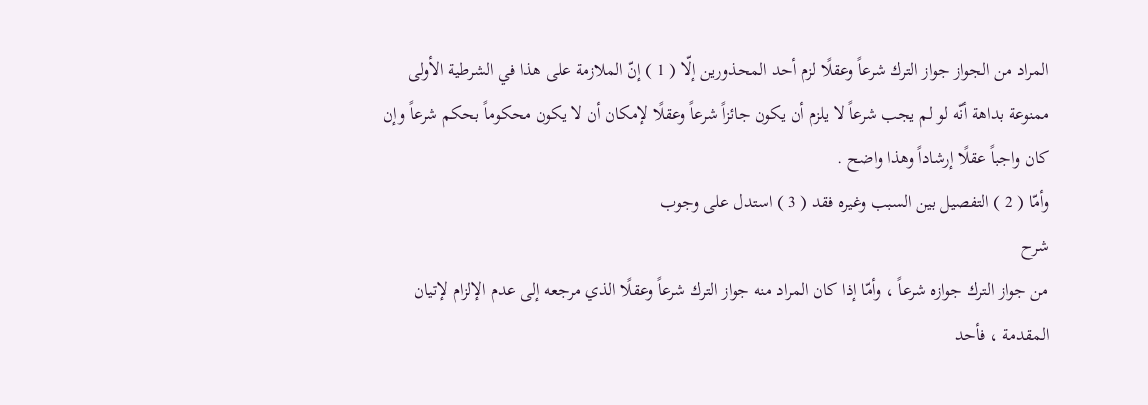المراد من الجواز جواز الترك شرعاً وعقلًا لزم أحد المحذورين إلّا ( 1 ) إنّ الملازمة على هذا في الشرطية الأولى ممنوعة بداهة أنّه لو لم يجب شرعاً لا يلزم أن يكون جائزاً شرعاً وعقلًا لإمكان أن لا يكون محكوماً بحكم شرعاً وإن كان واجباً عقلًا إرشاداً وهذا واضح .
وأمّا ( 2 ) التفصيل بين السبب وغيره فقد ( 3 ) استدل على وجوب
شرح
من جواز الترك جوازه شرعاً ، وأمّا إذا كان المراد منه جواز الترك شرعاً وعقلًا الذي مرجعه إلى عدم الإلزام لإتيان المقدمة ، فأحد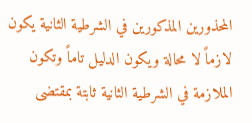المحذورين المذكورين في الشرطية الثانية يكون لازماً لا محالة ويكون الدليل تاماً وتكون الملازمة في الشرطية الثانية ثابتة بمقتضى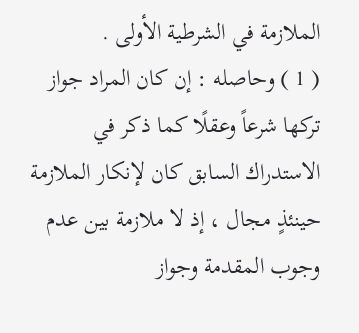الملازمة في الشرطية الأولى .
( 1 ) وحاصله : إن كان المراد جواز تركها شرعاً وعقلًا كما ذكر في الاستدراك السابق كان لإنكار الملازمة حينئذٍ مجال ، إذ لا ملازمة بين عدم وجوب المقدمة وجواز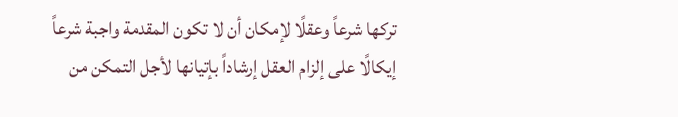تركها شرعاً وعقلًا لإمكان أن لا تكون المقدمة واجبة شرعاً إيكالًا على إلزام العقل إرشاداً بإتيانها لأجل التمكن من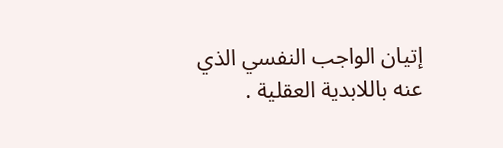إتيان الواجب النفسي الذي عنه باللابدية العقلية .